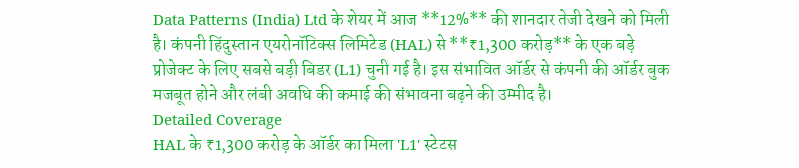Data Patterns (India) Ltd के शेयर में आज **12%** की शानदार तेजी देखने को मिली है। कंपनी हिंदुस्तान एयरोनॉटिक्स लिमिटेड (HAL) से **₹1,300 करोड़** के एक बड़े प्रोजेक्ट के लिए सबसे बड़ी बिडर (L1) चुनी गई है। इस संभावित ऑर्डर से कंपनी की ऑर्डर बुक मजबूत होने और लंबी अवधि की कमाई की संभावना बढ़ने की उम्मीद है।
Detailed Coverage
HAL के ₹1,300 करोड़ के ऑर्डर का मिला 'L1' स्टेटस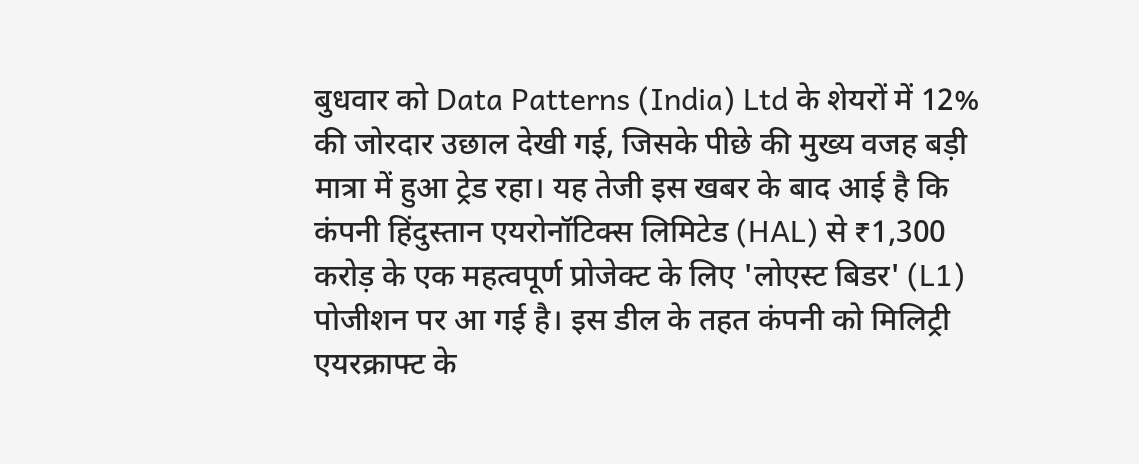बुधवार को Data Patterns (India) Ltd के शेयरों में 12% की जोरदार उछाल देखी गई, जिसके पीछे की मुख्य वजह बड़ी मात्रा में हुआ ट्रेड रहा। यह तेजी इस खबर के बाद आई है कि कंपनी हिंदुस्तान एयरोनॉटिक्स लिमिटेड (HAL) से ₹1,300 करोड़ के एक महत्वपूर्ण प्रोजेक्ट के लिए 'लोएस्ट बिडर' (L1) पोजीशन पर आ गई है। इस डील के तहत कंपनी को मिलिट्री एयरक्राफ्ट के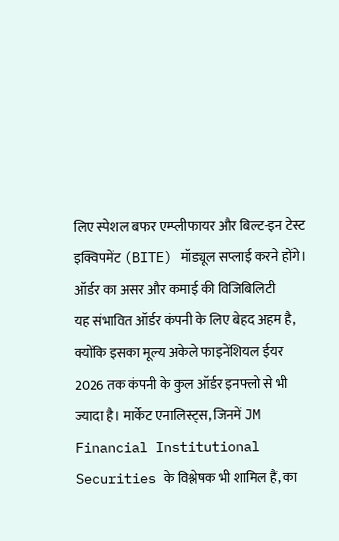लिए स्पेशल बफर एम्प्लीफायर और बिल्ट-इन टेस्ट इक्विपमेंट (BITE) मॉड्यूल सप्लाई करने होंगे।
ऑर्डर का असर और कमाई की विजिबिलिटी
यह संभावित ऑर्डर कंपनी के लिए बेहद अहम है, क्योंकि इसका मूल्य अकेले फाइनेंशियल ईयर 2026 तक कंपनी के कुल ऑर्डर इनफ्लो से भी ज्यादा है। मार्केट एनालिस्ट्स, जिनमें JM Financial Institutional Securities के विश्लेषक भी शामिल हैं, का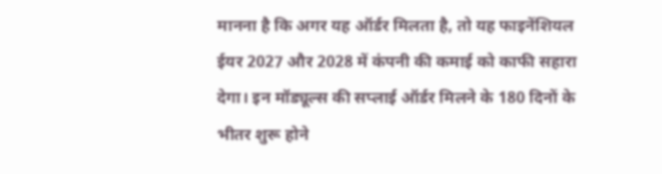मानना है कि अगर यह ऑर्डर मिलता है, तो यह फाइनेंशियल ईयर 2027 और 2028 में कंपनी की कमाई को काफी सहारा देगा। इन मॉड्यूल्स की सप्लाई ऑर्डर मिलने के 180 दिनों के भीतर शुरू होने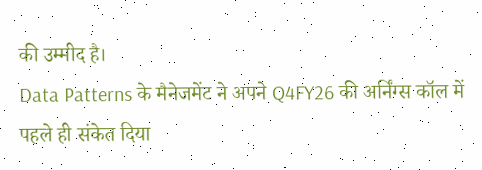की उम्मीद है।
Data Patterns के मैनेजमेंट ने अपने Q4FY26 की अर्निंग्स कॉल में पहले ही संकेत दिया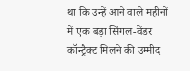था कि उन्हें आने वाले महीनों में एक बड़ा सिंगल-वेंडर कॉन्ट्रैक्ट मिलने की उम्मीद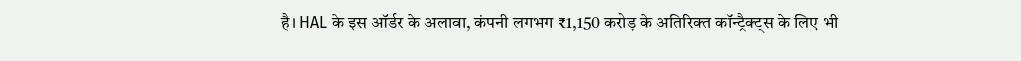है। HAL के इस ऑर्डर के अलावा, कंपनी लगभग ₹1,150 करोड़ के अतिरिक्त कॉन्ट्रैक्ट्स के लिए भी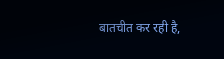बातचीत कर रही है,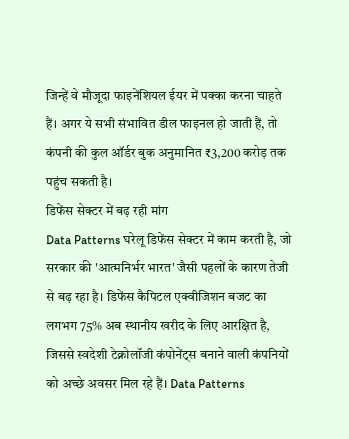जिन्हें वे मौजूदा फाइनेंशियल ईयर में पक्का करना चाहते हैं। अगर ये सभी संभावित डील फाइनल हो जाती हैं, तो कंपनी की कुल ऑर्डर बुक अनुमानित ₹3,200 करोड़ तक पहुंच सकती है।
डिफेंस सेक्टर में बढ़ रही मांग
Data Patterns घरेलू डिफेंस सेक्टर में काम करती है, जो सरकार की 'आत्मनिर्भर भारत' जैसी पहलों के कारण तेजी से बढ़ रहा है। डिफेंस कैपिटल एक्वीजिशन बजट का लगभग 75% अब स्थानीय खरीद के लिए आरक्षित है, जिससे स्वदेशी टेक्नोलॉजी कंपोनेंट्स बनाने वाली कंपनियों को अच्छे अवसर मिल रहे हैं। Data Patterns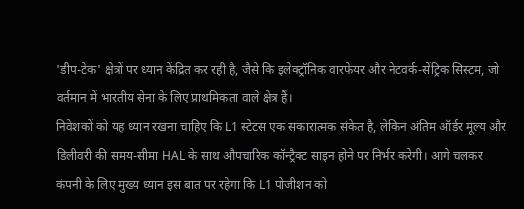'डीप-टेक' क्षेत्रों पर ध्यान केंद्रित कर रही है, जैसे कि इलेक्ट्रॉनिक वारफेयर और नेटवर्क-सेंट्रिक सिस्टम, जो वर्तमान में भारतीय सेना के लिए प्राथमिकता वाले क्षेत्र हैं।
निवेशकों को यह ध्यान रखना चाहिए कि L1 स्टेटस एक सकारात्मक संकेत है, लेकिन अंतिम ऑर्डर मूल्य और डिलीवरी की समय-सीमा HAL के साथ औपचारिक कॉन्ट्रैक्ट साइन होने पर निर्भर करेगी। आगे चलकर कंपनी के लिए मुख्य ध्यान इस बात पर रहेगा कि L1 पोजीशन को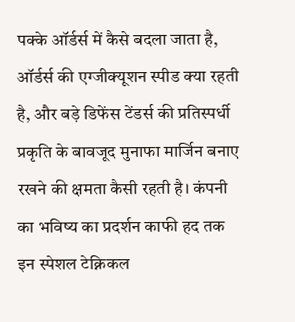पक्के ऑर्डर्स में कैसे बदला जाता है, ऑर्डर्स की एग्जीक्यूशन स्पीड क्या रहती है, और बड़े डिफेंस टेंडर्स की प्रतिस्पर्धी प्रकृति के बावजूद मुनाफा मार्जिन बनाए रखने की क्षमता कैसी रहती है। कंपनी का भविष्य का प्रदर्शन काफी हद तक इन स्पेशल टेक्निकल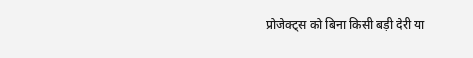प्रोजेक्ट्स को बिना किसी बड़ी देरी या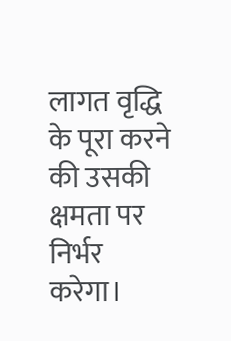लागत वृद्धि के पूरा करने की उसकी क्षमता पर निर्भर करेगा।